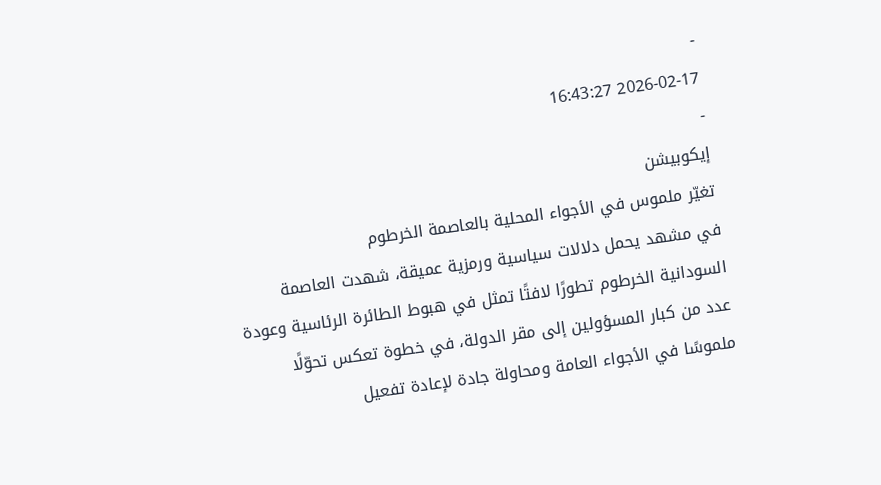-
2026-02-17 16:43:27
-
إيكوبيشن
تغيّر ملموس في الأجواء المحلية بالعاصمة الخرطوم
في مشهد يحمل دلالات سياسية ورمزية عميقة، شهدت العاصمة السودانية الخرطوم تطورًا لافتًا تمثل في هبوط الطائرة الرئاسية وعودة عدد من كبار المسؤولين إلى مقر الدولة، في خطوة تعكس تحوّلًا ملموسًا في الأجواء العامة ومحاولة جادة لإعادة تفعيل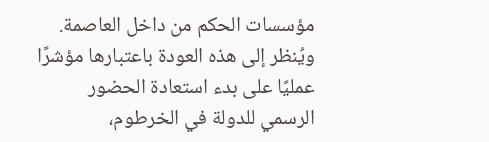مؤسسات الحكم من داخل العاصمة.
ويُنظر إلى هذه العودة باعتبارها مؤشرًا عمليًا على بدء استعادة الحضور الرسمي للدولة في الخرطوم،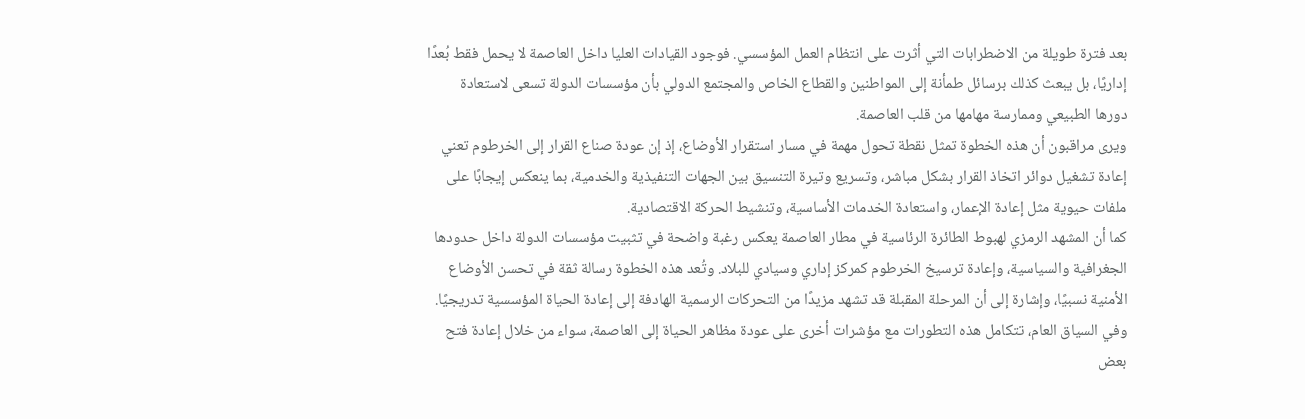بعد فترة طويلة من الاضطرابات التي أثرت على انتظام العمل المؤسسي. فوجود القيادات العليا داخل العاصمة لا يحمل فقط بُعدًا إداريًا، بل يبعث كذلك برسائل طمأنة إلى المواطنين والقطاع الخاص والمجتمع الدولي بأن مؤسسات الدولة تسعى لاستعادة دورها الطبيعي وممارسة مهامها من قلب العاصمة.
ويرى مراقبون أن هذه الخطوة تمثل نقطة تحول مهمة في مسار استقرار الأوضاع، إذ إن عودة صناع القرار إلى الخرطوم تعني إعادة تشغيل دوائر اتخاذ القرار بشكل مباشر، وتسريع وتيرة التنسيق بين الجهات التنفيذية والخدمية، بما ينعكس إيجابًا على ملفات حيوية مثل إعادة الإعمار، واستعادة الخدمات الأساسية، وتنشيط الحركة الاقتصادية.
كما أن المشهد الرمزي لهبوط الطائرة الرئاسية في مطار العاصمة يعكس رغبة واضحة في تثبيت مؤسسات الدولة داخل حدودها الجغرافية والسياسية، وإعادة ترسيخ الخرطوم كمركز إداري وسيادي للبلاد. وتُعد هذه الخطوة رسالة ثقة في تحسن الأوضاع الأمنية نسبيًا، وإشارة إلى أن المرحلة المقبلة قد تشهد مزيدًا من التحركات الرسمية الهادفة إلى إعادة الحياة المؤسسية تدريجيًا.
وفي السياق العام، تتكامل هذه التطورات مع مؤشرات أخرى على عودة مظاهر الحياة إلى العاصمة، سواء من خلال إعادة فتح بعض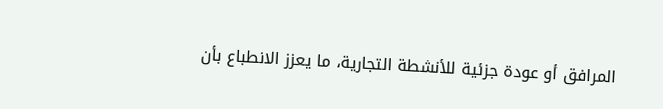المرافق أو عودة جزئية للأنشطة التجارية، ما يعزز الانطباع بأن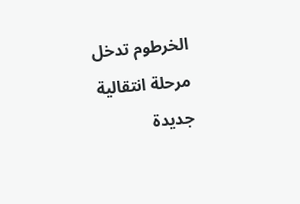الخرطوم تدخل مرحلة انتقالية جديدة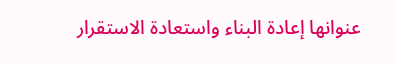عنوانها إعادة البناء واستعادة الاستقرار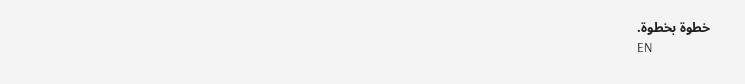خطوة بخطوة.
EN